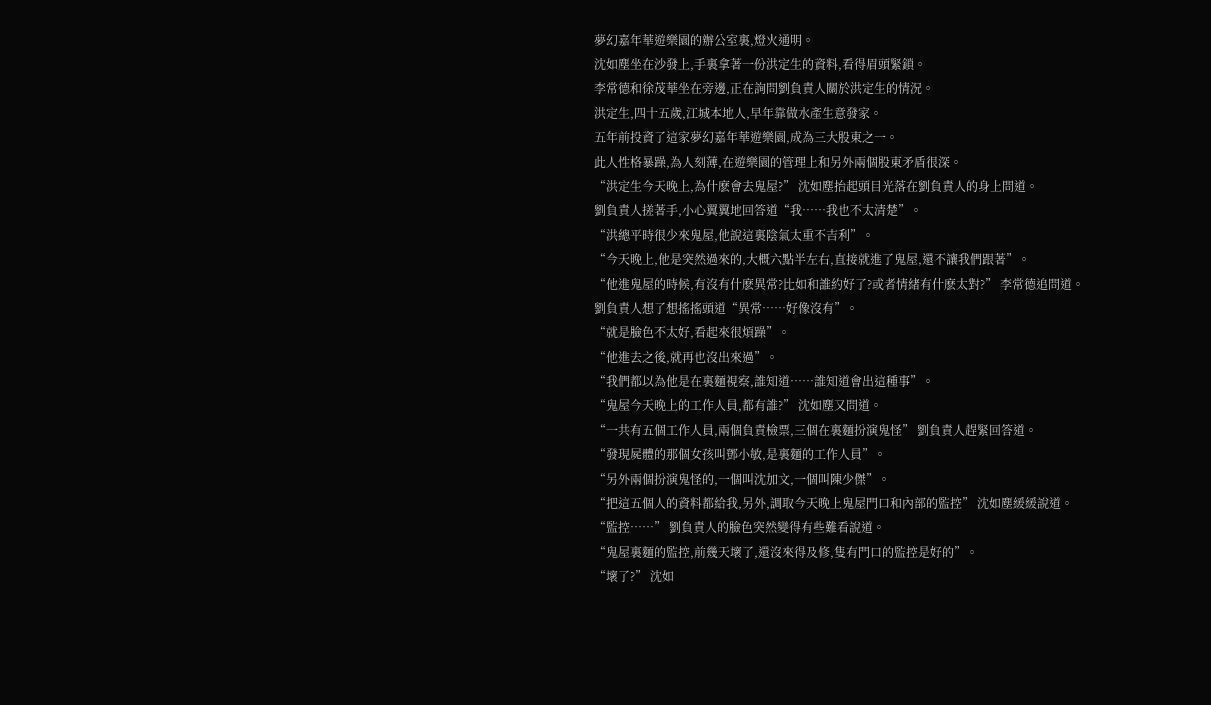夢幻嘉年華遊樂園的辦公室裏,燈火通明。
沈如塵坐在沙發上,手裏拿著一份洪定生的資料,看得眉頭緊鎖。
李常德和徐茂華坐在旁邊,正在詢問劉負責人關於洪定生的情況。
洪定生,四十五歲,江城本地人,早年靠做水產生意發家。
五年前投資了這家夢幻嘉年華遊樂園,成為三大股東之一。
此人性格暴躁,為人刻薄,在遊樂園的管理上和另外兩個股東矛盾很深。
“洪定生今天晚上,為什麽會去鬼屋?” 沈如塵抬起頭目光落在劉負責人的身上問道。
劉負責人搓著手,小心翼翼地回答道“我……我也不太清楚”。
“洪總平時很少來鬼屋,他說這裏陰氣太重不吉利”。
“今天晚上,他是突然過來的,大概六點半左右,直接就進了鬼屋,還不讓我們跟著”。
“他進鬼屋的時候,有沒有什麽異常?比如和誰約好了?或者情緒有什麽太對?” 李常德追問道。
劉負責人想了想搖搖頭道“異常……好像沒有”。
“就是臉色不太好,看起來很煩躁”。
“他進去之後,就再也沒出來過”。
“我們都以為他是在裏麵視察,誰知道……誰知道會出這種事”。
“鬼屋今天晚上的工作人員,都有誰?” 沈如塵又問道。
“一共有五個工作人員,兩個負責檢票,三個在裏麵扮演鬼怪” 劉負責人趕緊回答道。
“發現屍體的那個女孩叫鄧小敏,是裏麵的工作人員”。
“另外兩個扮演鬼怪的,一個叫沈加文,一個叫陳少傑”。
“把這五個人的資料都給我,另外,調取今天晚上鬼屋門口和內部的監控” 沈如塵緩緩說道。
“監控……” 劉負責人的臉色突然變得有些難看說道。
“鬼屋裏麵的監控,前幾天壞了,還沒來得及修,隻有門口的監控是好的”。
“壞了?” 沈如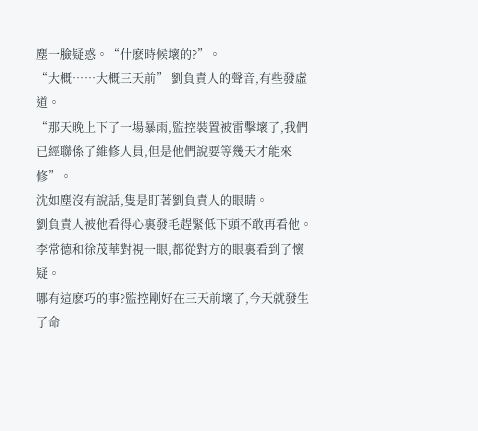塵一臉疑惑。“什麽時候壞的?”。
“大概……大概三天前” 劉負責人的聲音,有些發虛道。
“那天晚上下了一場暴雨,監控裝置被雷擊壞了,我們已經聯係了維修人員,但是他們說要等幾天才能來修”。
沈如塵沒有說話,隻是盯著劉負責人的眼睛。
劉負責人被他看得心裏發毛趕緊低下頭不敢再看他。
李常德和徐茂華對視一眼,都從對方的眼裏看到了懷疑。
哪有這麽巧的事?監控剛好在三天前壞了,今天就發生了命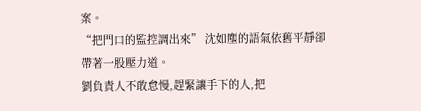案。
“把門口的監控調出來” 沈如塵的語氣依舊平靜卻帶著一股壓力道。
劉負責人不敢怠慢,趕緊讓手下的人,把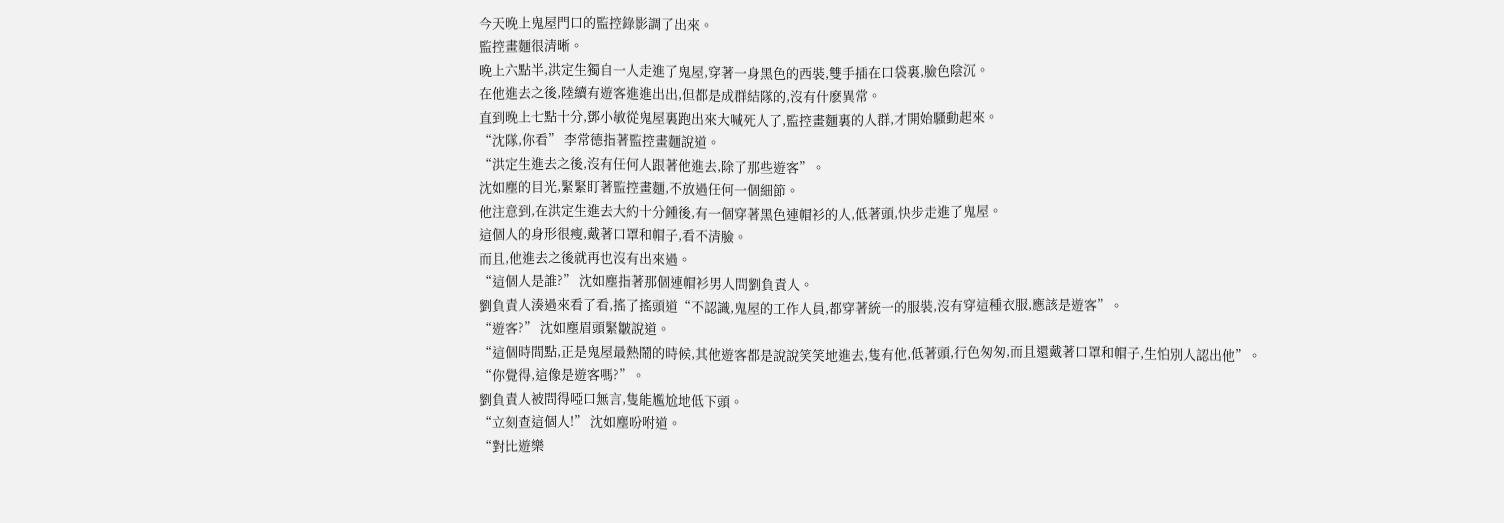今天晚上鬼屋門口的監控錄影調了出來。
監控畫麵很清晰。
晚上六點半,洪定生獨自一人走進了鬼屋,穿著一身黑色的西裝,雙手插在口袋裏,臉色陰沉。
在他進去之後,陸續有遊客進進出出,但都是成群結隊的,沒有什麽異常。
直到晚上七點十分,鄧小敏從鬼屋裏跑出來大喊死人了,監控畫麵裏的人群,才開始騷動起來。
“沈隊,你看” 李常德指著監控畫麵說道。
“洪定生進去之後,沒有任何人跟著他進去,除了那些遊客”。
沈如塵的目光,緊緊盯著監控畫麵,不放過任何一個細節。
他注意到,在洪定生進去大約十分鍾後,有一個穿著黑色連帽衫的人,低著頭,快步走進了鬼屋。
這個人的身形很瘦,戴著口罩和帽子,看不清臉。
而且,他進去之後就再也沒有出來過。
“這個人是誰?” 沈如塵指著那個連帽衫男人問劉負責人。
劉負責人湊過來看了看,搖了搖頭道“不認識,鬼屋的工作人員,都穿著統一的服裝,沒有穿這種衣服,應該是遊客”。
“遊客?” 沈如塵眉頭緊皺說道。
“這個時間點,正是鬼屋最熱鬧的時候,其他遊客都是說說笑笑地進去,隻有他,低著頭,行色匆匆,而且還戴著口罩和帽子,生怕別人認出他”。
“你覺得,這像是遊客嗎?”。
劉負責人被問得啞口無言,隻能尷尬地低下頭。
“立刻查這個人!” 沈如塵吩咐道。
“對比遊樂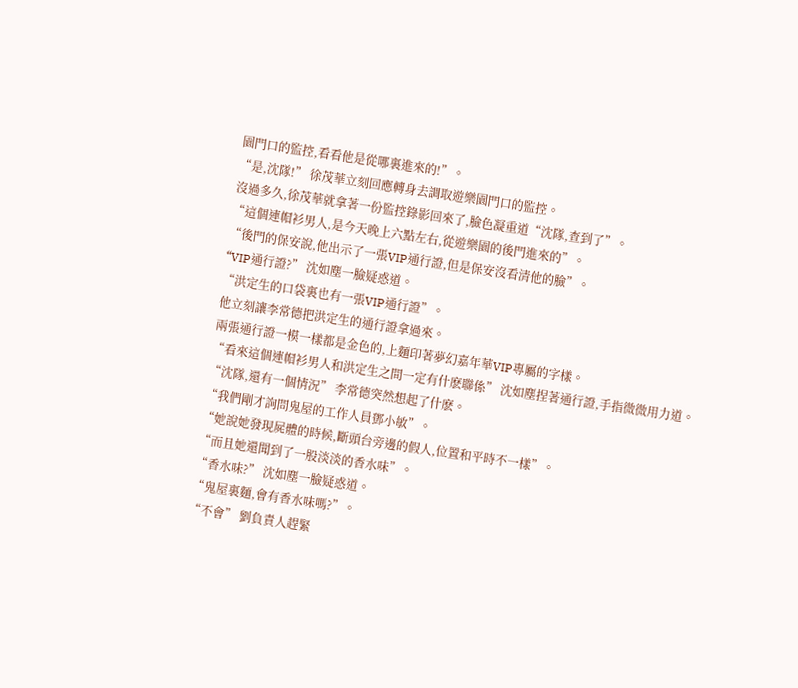園門口的監控,看看他是從哪裏進來的!”。
“是,沈隊!” 徐茂華立刻回應轉身去調取遊樂園門口的監控。
沒過多久,徐茂華就拿著一份監控錄影回來了,臉色凝重道“沈隊,查到了”。
“這個連帽衫男人,是今天晚上六點左右,從遊樂園的後門進來的”。
“後門的保安說,他出示了一張VIP通行證,但是保安沒看清他的臉”。
“VIP通行證?” 沈如塵一臉疑惑道。
“洪定生的口袋裏也有一張VIP通行證”。
他立刻讓李常德把洪定生的通行證拿過來。
兩張通行證一模一樣都是金色的,上麵印著夢幻嘉年華VIP專屬的字樣。
“看來這個連帽衫男人和洪定生之間一定有什麽聯係” 沈如塵捏著通行證,手指微微用力道。
“沈隊,還有一個情況” 李常德突然想起了什麽。
“我們剛才詢問鬼屋的工作人員鄧小敏”。
“她說她發現屍體的時候,斷頭台旁邊的假人,位置和平時不一樣”。
“而且她還聞到了一股淡淡的香水味”。
“香水味?” 沈如塵一臉疑惑道。
“鬼屋裏麵,會有香水味嗎?”。
“不會” 劉負責人趕緊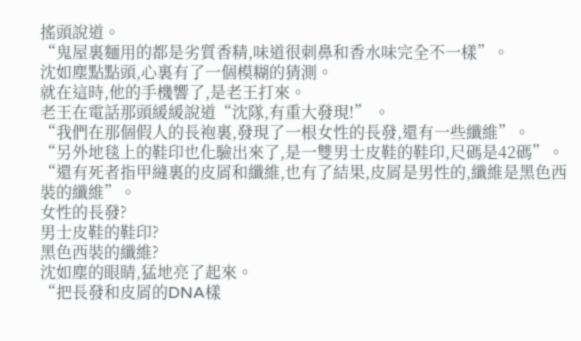搖頭說道。
“鬼屋裏麵用的都是劣質香精,味道很刺鼻和香水味完全不一樣”。
沈如塵點點頭,心裏有了一個模糊的猜測。
就在這時,他的手機響了,是老王打來。
老王在電話那頭緩緩說道“沈隊,有重大發現!” 。
“我們在那個假人的長袍裏,發現了一根女性的長發,還有一些纖維”。
“另外地毯上的鞋印也化驗出來了,是一雙男士皮鞋的鞋印,尺碼是42碼”。
“還有死者指甲縫裏的皮屑和纖維,也有了結果,皮屑是男性的,纖維是黑色西裝的纖維”。
女性的長發?
男士皮鞋的鞋印?
黑色西裝的纖維?
沈如塵的眼睛,猛地亮了起來。
“把長發和皮屑的DNA樣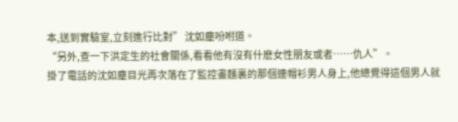本,送到實驗室,立刻進行比對” 沈如塵吩咐道。
“另外,查一下洪定生的社會關係,看看他有沒有什麽女性朋友或者……仇人”。
掛了電話的沈如塵目光再次落在了監控畫麵裏的那個連帽衫男人身上,他總覺得這個男人就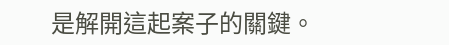是解開這起案子的關鍵。